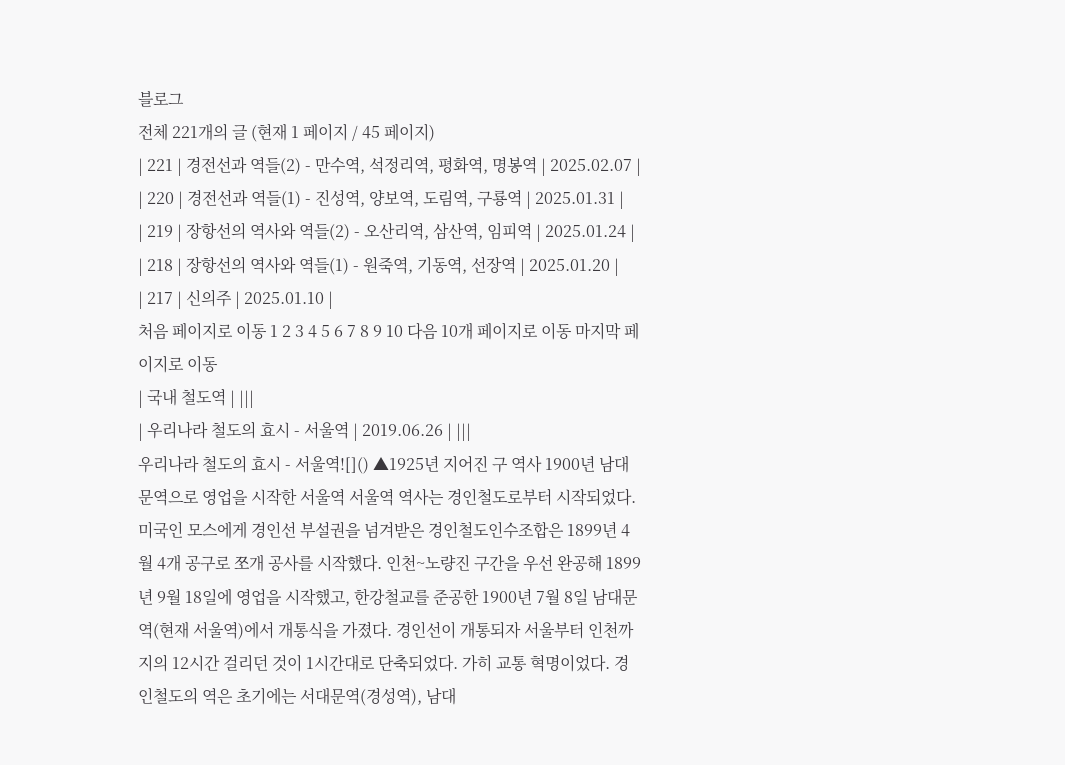블로그
전체 221개의 글 (현재 1 페이지 / 45 페이지)
| 221 | 경전선과 역들(2) - 만수역, 석정리역, 평화역, 명봉역 | 2025.02.07 |
| 220 | 경전선과 역들(1) - 진성역, 양보역, 도림역, 구룡역 | 2025.01.31 |
| 219 | 장항선의 역사와 역들(2) - 오산리역, 삼산역, 임피역 | 2025.01.24 |
| 218 | 장항선의 역사와 역들(1) - 원죽역, 기동역, 선장역 | 2025.01.20 |
| 217 | 신의주 | 2025.01.10 |
처음 페이지로 이동 1 2 3 4 5 6 7 8 9 10 다음 10개 페이지로 이동 마지막 페이지로 이동
| 국내 철도역 | |||
| 우리나라 철도의 효시 - 서울역 | 2019.06.26 | |||
우리나라 철도의 효시 - 서울역![]() ▲1925년 지어진 구 역사 1900년 남대문역으로 영업을 시작한 서울역 서울역 역사는 경인철도로부터 시작되었다. 미국인 모스에게 경인선 부설권을 넘겨받은 경인철도인수조합은 1899년 4월 4개 공구로 쪼개 공사를 시작했다. 인천~노량진 구간을 우선 완공해 1899년 9월 18일에 영업을 시작했고, 한강철교를 준공한 1900년 7월 8일 남대문역(현재 서울역)에서 개통식을 가졌다. 경인선이 개통되자 서울부터 인천까지의 12시간 걸리던 것이 1시간대로 단축되었다. 가히 교통 혁명이었다. 경인철도의 역은 초기에는 서대문역(경성역), 남대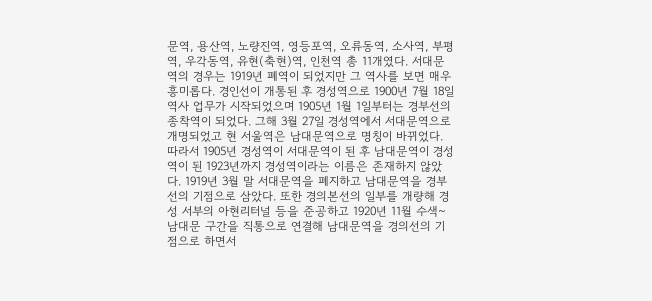문역, 용산역, 노량진역, 영등포역, 오류동역, 소사역, 부평역, 우각동역, 유현(축현)역, 인천역 총 11개였다. 서대문역의 경우는 1919년 폐역이 되었지만 그 역사를 보면 매우 흥미롭다. 경인선이 개통된 후 경성역으로 1900년 7월 18일 역사 업무가 시작되었으며 1905년 1월 1일부터는 경부선의 종착역이 되었다. 그해 3월 27일 경성역에서 서대문역으로 개명되었고 현 서울역은 남대문역으로 명칭이 바뀌었다. 따라서 1905년 경성역이 서대문역이 된 후 남대문역이 경성역이 된 1923년까지 경성역이라는 이름은 존재하지 않았다. 1919년 3월 말 서대문역을 폐지하고 남대문역을 경부선의 기점으로 삼았다. 또한 경의본선의 일부를 개량해 경성 서부의 아현리터널 등을 준공하고 1920년 11월 수색~남대문 구간을 직통으로 연결해 남대문역을 경의선의 기점으로 하면서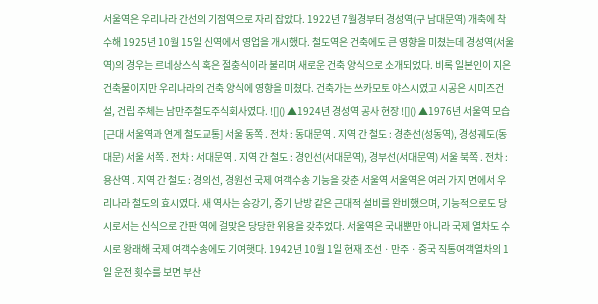서울역은 우리나라 간선의 기점역으로 자리 잡았다. 1922년 7월경부터 경성역(구 남대문역) 개축에 착수해 1925년 10월 15일 신역에서 영업을 개시했다. 철도역은 건축에도 큰 영향을 미쳤는데 경성역(서울역)의 경우는 르네상스식 혹은 절충식이라 불리며 새로운 건축 양식으로 소개되었다. 비록 일본인이 지은 건축물이지만 우리나라의 건축 양식에 영향을 미쳤다. 건축가는 쓰카모토 야스시였고 시공은 시미즈건설, 건립 주체는 남만주철도주식회사였다. ![]() ▲1924년 경성역 공사 현장 ![]() ▲1976년 서울역 모습 [근대 서울역과 연계 철도교통] 서울 동쪽 . 전차 : 동대문역 . 지역 간 철도 : 경춘선(성동역), 경성궤도(동대문) 서울 서쪽 . 전차 : 서대문역 . 지역 간 철도 : 경인선(서대문역), 경부선(서대문역) 서울 북쪽 . 전차 : 용산역 . 지역 간 철도 : 경의선, 경원선 국제 여객수송 기능을 갖춘 서울역 서울역은 여러 가지 면에서 우리나라 철도의 효시였다. 새 역사는 승강기, 증기 난방 같은 근대적 설비를 완비했으며, 기능적으로도 당시로서는 신식으로 간판 역에 걸맞은 당당한 위용을 갖추었다. 서울역은 국내뿐만 아니라 국제 열차도 수시로 왕래해 국제 여객수송에도 기여햇다. 1942년 10월 1일 현재 조선ㆍ만주ㆍ중국 직통여객열차의 1일 운전 횟수를 보면 부산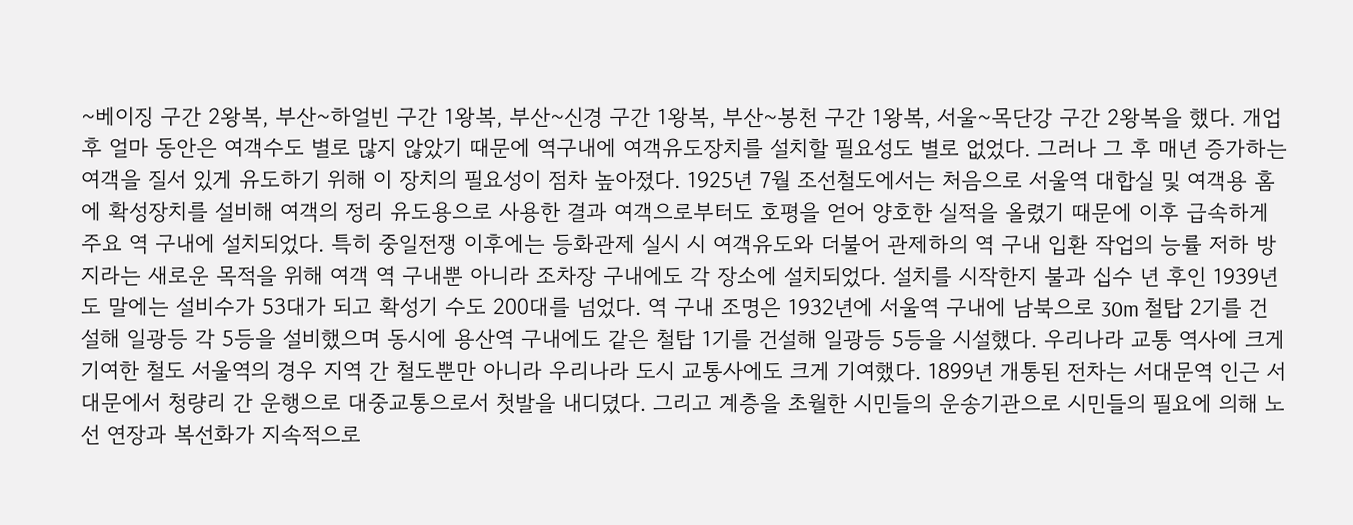~베이징 구간 2왕복, 부산~하얼빈 구간 1왕복, 부산~신경 구간 1왕복, 부산~봉천 구간 1왕복, 서울~목단강 구간 2왕복을 했다. 개업 후 얼마 동안은 여객수도 별로 많지 않았기 때문에 역구내에 여객유도장치를 설치할 필요성도 별로 없었다. 그러나 그 후 매년 증가하는 여객을 질서 있게 유도하기 위해 이 장치의 필요성이 점차 높아졌다. 1925년 7월 조선철도에서는 처음으로 서울역 대합실 및 여객용 홈에 확성장치를 설비해 여객의 정리 유도용으로 사용한 결과 여객으로부터도 호평을 얻어 양호한 실적을 올렸기 때문에 이후 급속하게 주요 역 구내에 설치되었다. 특히 중일전쟁 이후에는 등화관제 실시 시 여객유도와 더불어 관제하의 역 구내 입환 작업의 능률 저하 방지라는 새로운 목적을 위해 여객 역 구내뿐 아니라 조차장 구내에도 각 장소에 설치되었다. 설치를 시작한지 불과 십수 년 후인 1939년도 말에는 설비수가 53대가 되고 확성기 수도 200대를 넘었다. 역 구내 조명은 1932년에 서울역 구내에 남북으로 30m 철탑 2기를 건설해 일광등 각 5등을 설비했으며 동시에 용산역 구내에도 같은 철탑 1기를 건설해 일광등 5등을 시설했다. 우리나라 교통 역사에 크게 기여한 철도 서울역의 경우 지역 간 철도뿐만 아니라 우리나라 도시 교통사에도 크게 기여했다. 1899년 개통된 전차는 서대문역 인근 서대문에서 청량리 간 운행으로 대중교통으로서 첫발을 내디뎠다. 그리고 계층을 초월한 시민들의 운송기관으로 시민들의 필요에 의해 노선 연장과 복선화가 지속적으로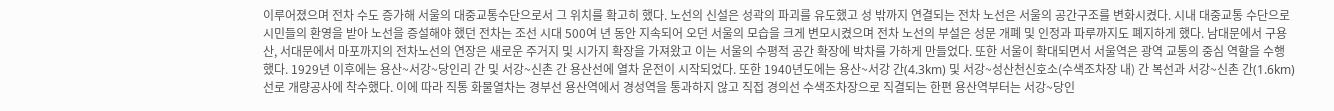이루어졌으며 전차 수도 증가해 서울의 대중교통수단으로서 그 위치를 확고히 했다. 노선의 신설은 성곽의 파괴를 유도했고 성 밖까지 연결되는 전차 노선은 서울의 공간구조를 변화시켰다. 시내 대중교통 수단으로 시민들의 환영을 받아 노선을 증설해야 했던 전차는 조선 시대 500여 년 동안 지속되어 오던 서울의 모습을 크게 변모시켰으며 전차 노선의 부설은 성문 개폐 및 인정과 파루까지도 폐지하게 했다. 남대문에서 구용산, 서대문에서 마포까지의 전차노선의 연장은 새로운 주거지 및 시가지 확장을 가져왔고 이는 서울의 수평적 공간 확장에 박차를 가하게 만들었다. 또한 서울이 확대되면서 서울역은 광역 교통의 중심 역할을 수행했다. 1929년 이후에는 용산~서강~당인리 간 및 서강~신촌 간 용산선에 열차 운전이 시작되었다. 또한 1940년도에는 용산~서강 간(4.3km) 및 서강~성산천신호소(수색조차장 내) 간 복선과 서강~신촌 간(1.6km) 선로 개량공사에 착수했다. 이에 따라 직통 화물열차는 경부선 용산역에서 경성역을 통과하지 않고 직접 경의선 수색조차장으로 직결되는 한편 용산역부터는 서강~당인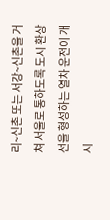리~신촌 또는 서강~신촌을 거쳐 서울로 통하도록 도시 환상선을 형성하는 열차 운전이 개시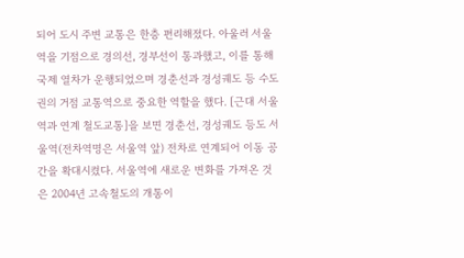되어 도시 주변 교통은 한층 편리해졌다. 아울러 서울역을 기점으로 경의선, 경부선이 통과했고, 이를 통해 국제 열차가 운행되었으며 경춘선과 경성궤도 등 수도권의 거점 교통역으로 중요한 역할을 했다. [근대 서울역과 연계 철도교통]을 보면 경춘선, 경성궤도 등도 서울역(전차역명은 서울역 앞) 전차로 연계되어 이동 공간을 확대시켰다. 서울역에 새로운 변화를 가져온 것은 2004년 고속철도의 개통이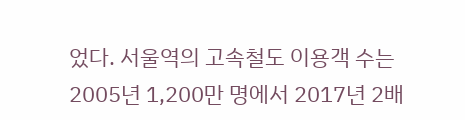었다. 서울역의 고속철도 이용객 수는 2005년 1,200만 명에서 2017년 2배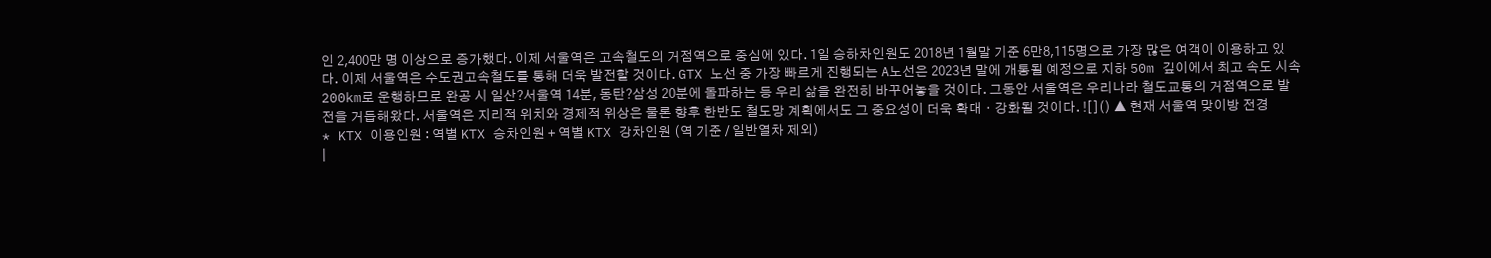인 2,400만 명 이상으로 증가했다. 이제 서울역은 고속철도의 거점역으로 중심에 있다. 1일 승하차인원도 2018년 1월말 기준 6만8,115명으로 가장 많은 여객이 이용하고 있다. 이제 서울역은 수도권고속철도를 통해 더욱 발전할 것이다. GTX 노선 중 가장 빠르게 진행되는 A노선은 2023년 말에 개통될 예정으로 지하 50m 깊이에서 최고 속도 시속 200km로 운행하므로 완공 시 일산?서울역 14분, 동탄?삼성 20분에 돌파하는 등 우리 삶을 완전히 바꾸어놓을 것이다. 그동안 서울역은 우리나라 철도교통의 거점역으로 발전을 거듭해왔다. 서울역은 지리적 위치와 경제적 위상은 물론 향후 한반도 철도망 계획에서도 그 중요성이 더욱 확대ㆍ강화될 것이다. ![]() ▲ 현재 서울역 맞이방 전경
* KTX 이용인원 : 역별 KTX 승차인원 + 역별 KTX 강차인원 (역 기준 / 일반열차 제외)
|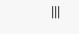|||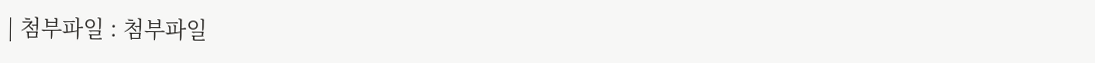| 첨부파일 : 첨부파일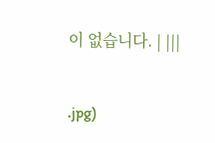이 없습니다. | |||

.jpg)